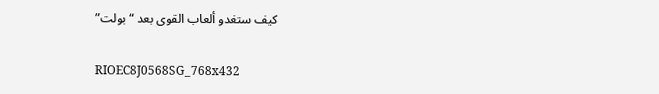كيف ستغدو ألعاب القوى بعد “بولت”

RIOEC8J0568SG_768x432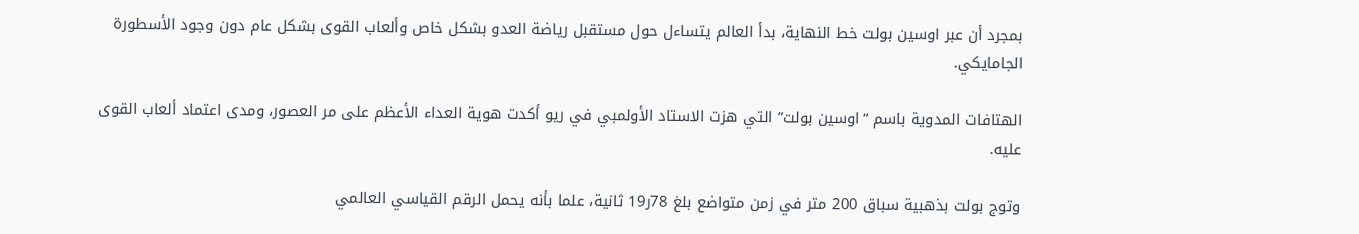بمجرد أن عبر اوسين بولت خط النهاية، بدأ العالم يتساءل حول مستقبل رياضة العدو بشكل خاص وألعاب القوى بشكل عام دون وجود الأسطورة الجامايكي.

الهتافات المدوية باسم “اوسين بولت” التي هزت الاستاد الأولمبي في ريو أكدت هوية العداء الأعظم على مر العصور، ومدى اعتماد ألعاب القوى عليه.

وتوج بولت بذهبية سباق 200 متر في زمن متواضع بلغ 78ر19 ثانية، علما بأنه يحمل الرقم القياسي العالمي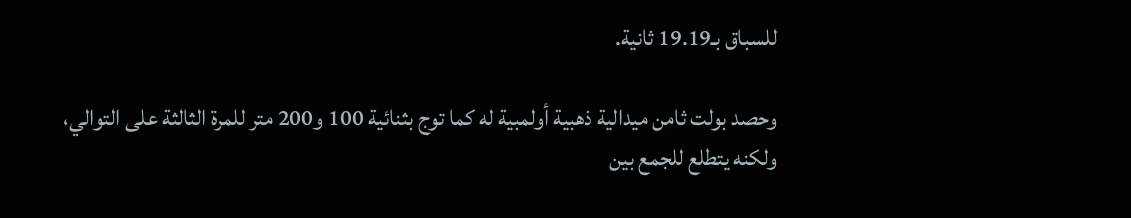للسباق بـ19.19 ثانية.

وحصد بولت ثامن ميدالية ذهبية أولمبية له كما توج بثنائية 100 و200 متر للمرة الثالثة على التوالي، ولكنه يتطلع للجمع بين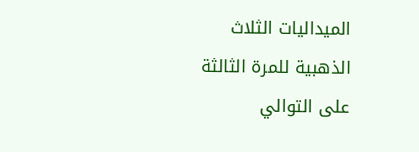الميداليات الثلاث الذهبية للمرة الثالثة على التوالي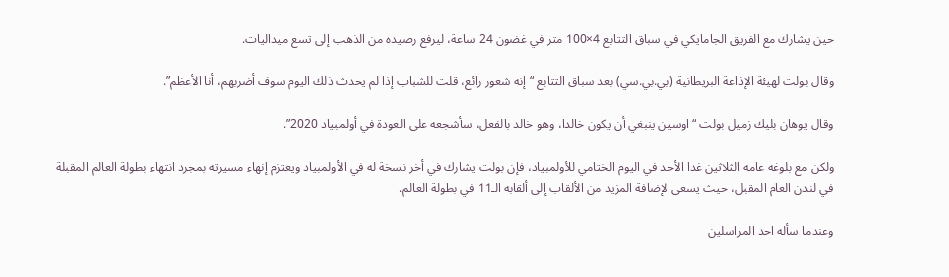حين يشارك مع الفريق الجامايكي في سباق التتابع 4×100 متر في غضون 24 ساعة، ليرفع رصيده من الذهب إلى تسع ميداليات.

وقال بولت لهيئة الإذاعة البريطانية (بي.بي.سي) بعد سباق التتابع “إنه شعور رائع، قلت للشباب إذا لم يحدث ذلك اليوم سوف أضربهم، أنا الأعظم”.

وقال يوهان بليك زميل بولت “اوسين ينبغي أن يكون خالدا، وهو خالد بالفعل، سأشجعه على العودة في أولمبياد 2020”.

ولكن مع بلوغه عامه الثلاثين غدا الأحد في اليوم الختامي للأولمبياد، فإن بولت يشارك في أخر نسخة له في الأولمبياد ويعتزم إنهاء مسيرته بمجرد انتهاء بطولة العالم المقبلة في لندن العام المقبل، حيث يسعى لإضافة المزيد من الألقاب إلى ألقابه الـ11 في بطولة العالم.

وعندما سأله احد المراسلين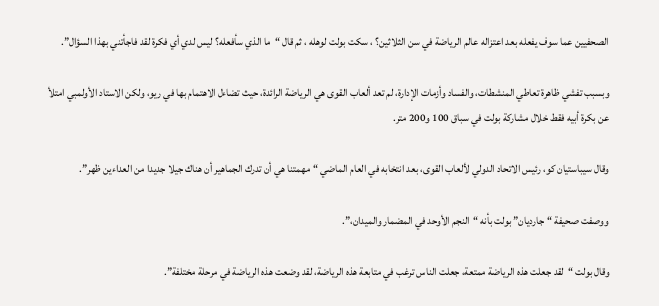الصحفيين عما سوف يفعله بعد اعتزاله عالم الرياضة في سن الثلاثين؟ ، سكت بولت لوهله ، ثم قال “ما الذي سأفعله؟ ليس لدي أي فكرة لقد فاجأتني بهذا السؤال”.

وبسبب تفشي ظاهرة تعاطي المنشطات، والفساد وأزمات الإدارة، لم تعد ألعاب القوى هي الرياضة الرائدة، حيث تضاءل الاهتمام بها في ريو، ولكن الاستاد الأولمبي امتلأ عن بكرة أبيه فقط خلال مشاركة بولت في سباق 100 و200 متر.

وقال سيباستيان كو، رئيس الاتحاد الدولي لألعاب القوى، بعد انتخابه في العام الماضي “مهمتنا هي أن تدرك الجماهير أن هناك جيلا جديدا من العداءين ظهر”.

ووصفت صحيفة “جارديان” بولت بأنه “النجم الأوحد في المضمار والميدان،”.

وقال بولت “لقد جعلت هذه الرياضة ممتعة، جعلت الناس ترغب في متابعة هذه الرياضة، لقد وضعت هذه الرياضة في مرحلة مختلفة”.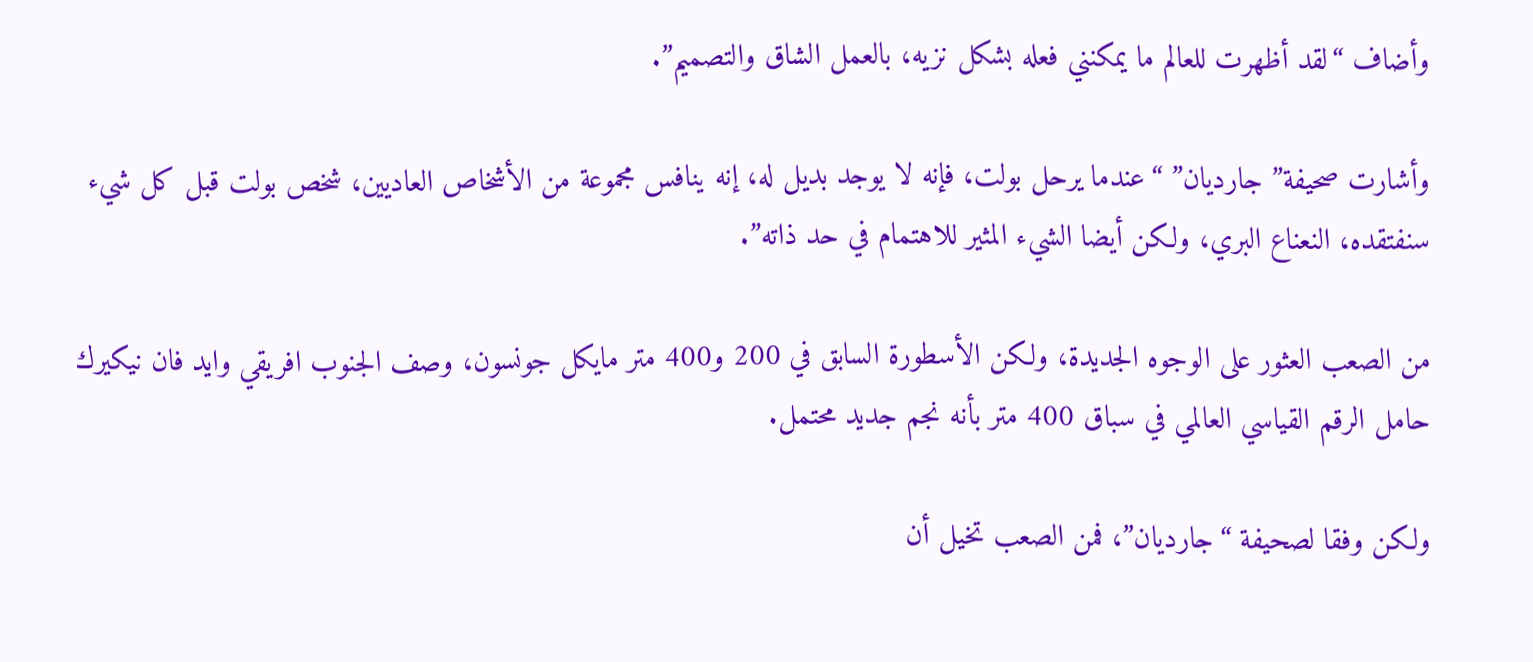وأضاف “لقد أظهرت للعالم ما يمكنني فعله بشكل نزيه، بالعمل الشاق والتصميم”.

وأشارت صحيفة” جارديان” “عندما يرحل بولت، فإنه لا يوجد بديل له، إنه ينافس مجموعة من الأشخاص العاديين، شخص بولت قبل كل شيء سنفتقده، النعناع البري، ولكن أيضا الشيء المثير للاهتمام في حد ذاته”.

من الصعب العثور على الوجوه الجديدة، ولكن الأسطورة السابق في 200 و400 متر مايكل جونسون، وصف الجنوب افريقي وايد فان نيكيرك حامل الرقم القياسي العالمي في سباق 400 متر بأنه نجم جديد محتمل.

ولكن وفقا لصحيفة “جارديان”، فمن الصعب تخيل أن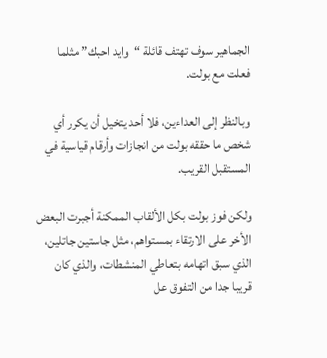الجماهير سوف تهتف قائلة “وايد احبك” مثلما فعلت مع بولت.

وبالنظر إلى العداءين، فلا أحد يتخيل أن يكرر أي شخص ما حققه بولت من انجازات وأرقام قياسية في المستقبل القريب.

ولكن فوز بولت بكل الألقاب الممكنة أجبرت البعض الأخر على الارتقاء بمستواهم، مثل جاستين جاتلين، الذي سبق اتهامه بتعاطي المنشطات، والذي كان قريبا جدا من التفوق عل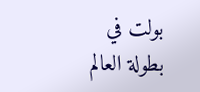بولت في بطولة العالم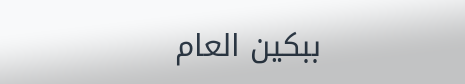ببكين العام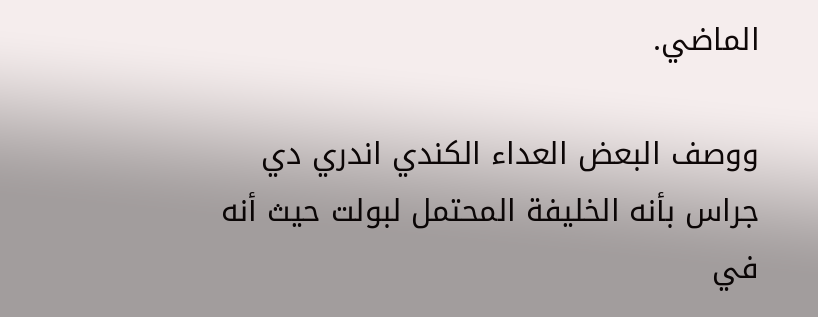الماضي.

ووصف البعض العداء الكندي اندري دي جراس بأنه الخليفة المحتمل لبولت حيث أنه في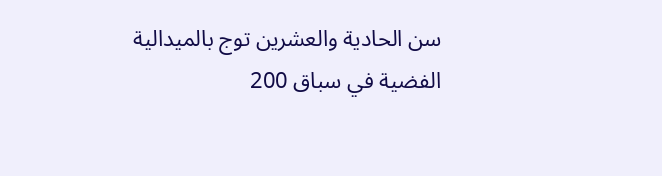سن الحادية والعشرين توج بالميدالية الفضية في سباق 200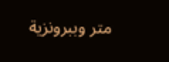متر وببرونزية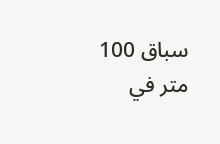سباق 100 متر في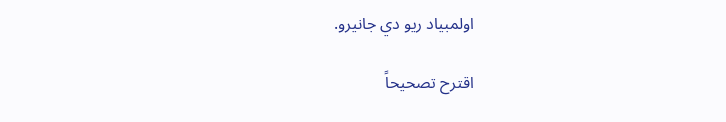اولمبياد ريو دي جانيرو.

اقترح تصحيحاً